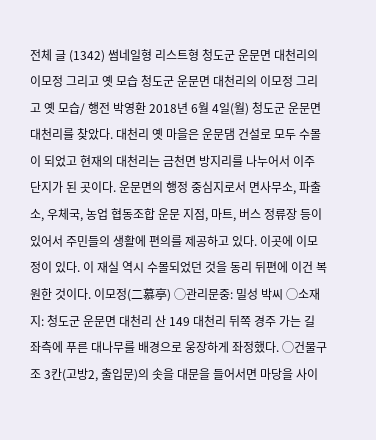전체 글 (1342) 썸네일형 리스트형 청도군 운문면 대천리의 이모정 그리고 옛 모습 청도군 운문면 대천리의 이모정 그리고 옛 모습/ 행전 박영환 2018년 6월 4일(월) 청도군 운문면 대천리를 찾았다. 대천리 옛 마을은 운문댐 건설로 모두 수몰이 되었고 현재의 대천리는 금천면 방지리를 나누어서 이주 단지가 된 곳이다. 운문면의 행정 중심지로서 면사무소, 파출소, 우체국, 농업 협동조합 운문 지점, 마트, 버스 정류장 등이 있어서 주민들의 생활에 편의를 제공하고 있다. 이곳에 이모정이 있다. 이 재실 역시 수몰되었던 것을 동리 뒤편에 이건 복원한 것이다. 이모정(二慕亭) ◯관리문중: 밀성 박씨 ◯소재지: 청도군 운문면 대천리 산 149 대천리 뒤쪽 경주 가는 길 좌측에 푸른 대나무를 배경으로 웅장하게 좌정했다. ◯건물구조 3칸(고방2, 출입문)의 솟을 대문을 들어서면 마당을 사이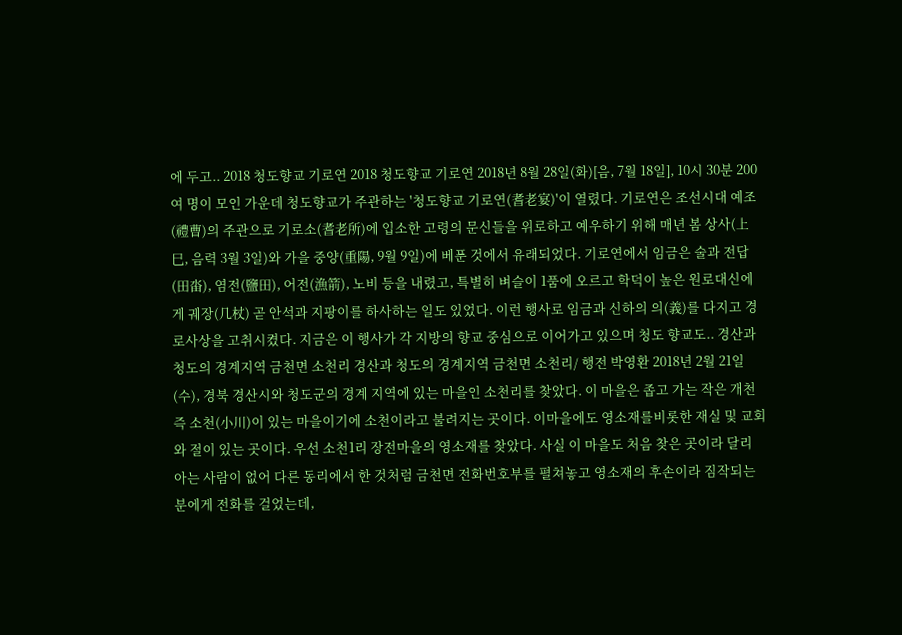에 두고.. 2018 청도향교 기로연 2018 청도향교 기로연 2018년 8월 28일(화)[음, 7월 18일], 10시 30분 200여 명이 모인 가운데 청도향교가 주관하는 '청도향교 기로연(耆老宴)'이 열렸다. 기로연은 조선시대 예조(禮曹)의 주관으로 기로소(耆老所)에 입소한 고령의 문신들을 위로하고 예우하기 위해 매년 봄 상사(上巳, 음력 3월 3일)와 가을 중양(重陽, 9월 9일)에 베푼 것에서 유래되었다. 기로연에서 임금은 술과 전답(田畓), 염전(鹽田), 어전(漁箭), 노비 등을 내렸고, 특별히 벼슬이 1품에 오르고 학덕이 높은 원로대신에게 궤장(几杖) 곧 안석과 지팡이를 하사하는 일도 있었다. 이런 행사로 임금과 신하의 의(義)를 다지고 경로사상을 고취시켰다. 지금은 이 행사가 각 지방의 향교 중심으로 이어가고 있으며 청도 향교도.. 경산과 청도의 경계지역 금천면 소천리 경산과 청도의 경계지역 금천면 소천리/ 행전 박영환 2018년 2월 21일(수), 경북 경산시와 청도군의 경계 지역에 있는 마을인 소천리를 찾았다. 이 마을은 좁고 가는 작은 개천 즉 소천(小川)이 있는 마을이기에 소천이라고 불려지는 곳이다. 이마을에도 영소재를비롯한 재실 및 교회와 절이 있는 곳이다. 우선 소천1리 장전마을의 영소재를 찾았다. 사실 이 마을도 처음 찾은 곳이라 달리 아는 사람이 없어 다른 동리에서 한 것처럼 금천면 전화번호부를 펼쳐놓고 영소재의 후손이라 짐작되는 분에게 전화를 걸었는데,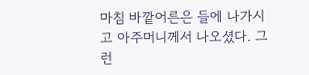마침 바깥어른은 들에 나가시고 아주머니께서 나오셨다. 그런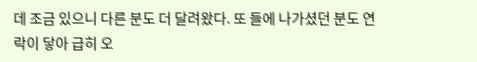데 조금 있으니 다른 분도 더 달려왔다. 또 들에 나가셨던 분도 연락이 닿아 급히 오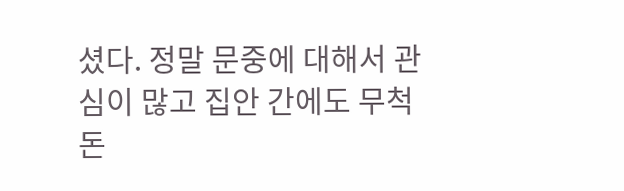셨다. 정말 문중에 대해서 관심이 많고 집안 간에도 무척 돈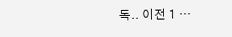독.. 이전 1 ···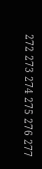272 273 274 275 276 277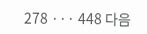278 ··· 448 다음